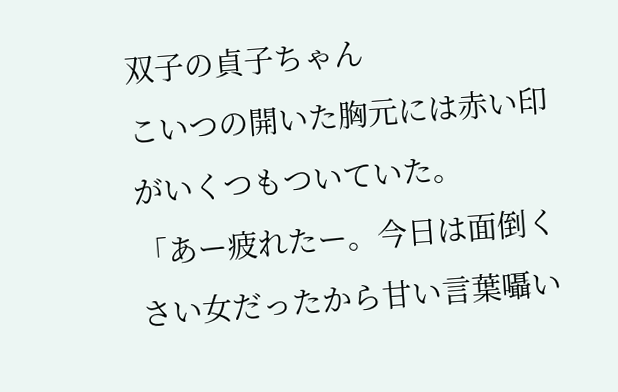双子の貞子ちゃん
こいつの開いた胸元には赤い印がいくつもついていた。
「あー疲れたー。今日は面倒くさい女だったから甘い言葉囁い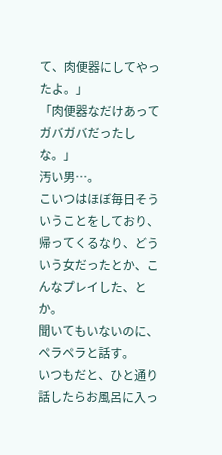て、肉便器にしてやったよ。」
「肉便器なだけあってガバガバだったしな。」
汚い男…。
こいつはほぼ毎日そういうことをしており、帰ってくるなり、どういう女だったとか、こんなプレイした、とか。
聞いてもいないのに、ペラペラと話す。
いつもだと、ひと通り話したらお風呂に入っ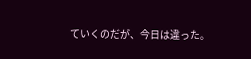ていくのだが、今日は違った。